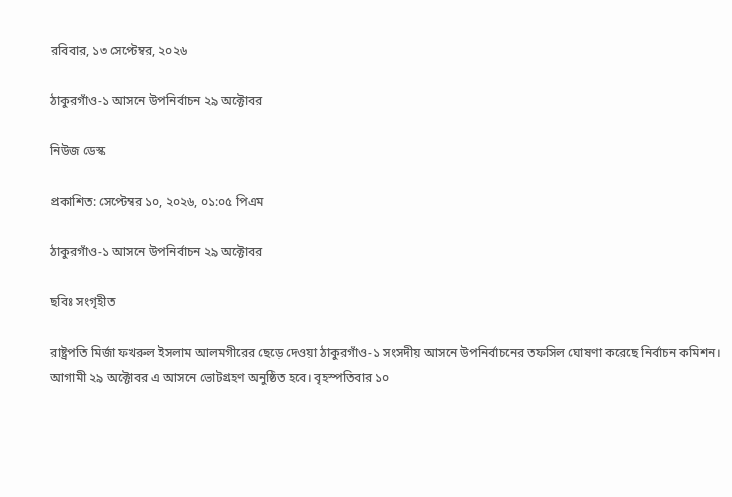রবিবার, ১৩ সেপ্টেম্বর, ২০২৬

ঠাকুরগাঁও-১ আসনে উপনির্বাচন ২৯ অক্টোবর

নিউজ ডেস্ক

প্রকাশিত: সেপ্টেম্বর ১০, ২০২৬, ০১:০৫ পিএম

ঠাকুরগাঁও-১ আসনে উপনির্বাচন ২৯ অক্টোবর

ছবিঃ সংগৃহীত

রাষ্ট্রপতি মির্জা ফখরুল ইসলাম আলমগীরের ছেড়ে দেওয়া ঠাকুরগাঁও-১ সংসদীয় আসনে উপনির্বাচনের তফসিল ঘোষণা করেছে নির্বাচন কমিশন। আগামী ২৯ অক্টোবর এ আসনে ভোটগ্রহণ অনুষ্ঠিত হবে। বৃহস্পতিবার ১০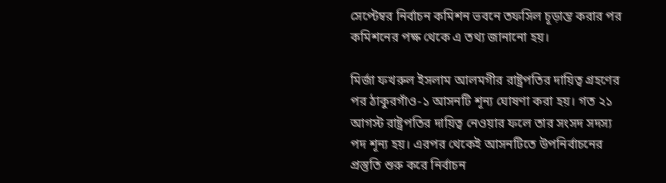সেপ্টেম্বর নির্বাচন কমিশন ভবনে তফসিল চূড়ান্ত করার পর কমিশনের পক্ষ থেকে এ তথ্য জানানো হয়।

মির্জা ফখরুল ইসলাম আলমগীর রাষ্ট্রপতির দায়িত্ব গ্রহণের পর ঠাকুরগাঁও-১ আসনটি শূন্য ঘোষণা করা হয়। গত ২১ আগস্ট রাষ্ট্রপতির দায়িত্ব নেওয়ার ফলে তার সংসদ সদস্য পদ শূন্য হয়। এরপর থেকেই আসনটিতে উপনির্বাচনের প্রস্তুতি শুরু করে নির্বাচন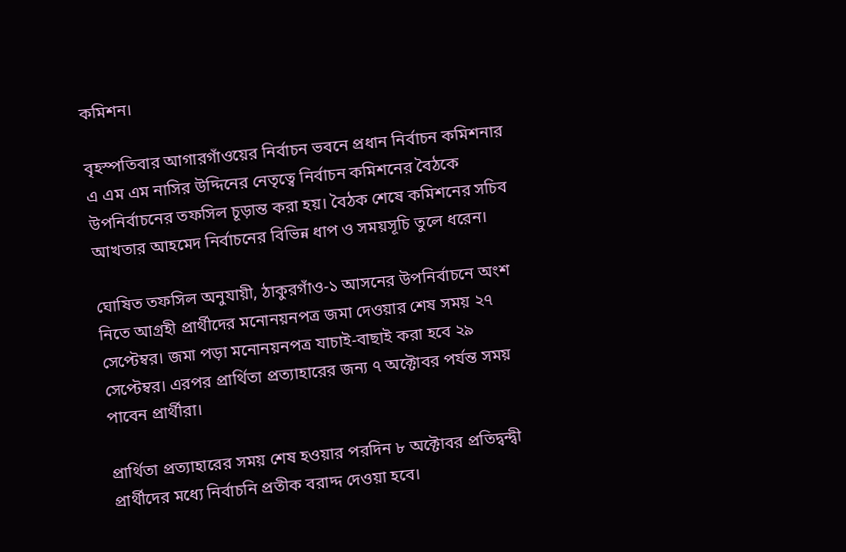কমিশন।

বৃহস্পতিবার আগারগাঁওয়ের নির্বাচন ভবনে প্রধান নির্বাচন কমিশনার এ এম এম নাসির উদ্দিনের নেতৃত্বে নির্বাচন কমিশনের বৈঠকে উপনির্বাচনের তফসিল চূড়ান্ত করা হয়। বৈঠক শেষে কমিশনের সচিব আখতার আহমেদ নির্বাচনের বিভিন্ন ধাপ ও সময়সূচি তুলে ধরেন।

ঘোষিত তফসিল অনুযায়ী, ঠাকুরগাঁও-১ আসনের উপনির্বাচনে অংশ নিতে আগ্রহী প্রার্থীদের মনোনয়নপত্র জমা দেওয়ার শেষ সময় ২৭ সেপ্টেম্বর। জমা পড়া মনোনয়নপত্র যাচাই-বাছাই করা হবে ২৯ সেপ্টেম্বর। এরপর প্রার্থিতা প্রত্যাহারের জন্য ৭ অক্টোবর পর্যন্ত সময় পাবেন প্রার্থীরা।

প্রার্থিতা প্রত্যাহারের সময় শেষ হওয়ার পরদিন ৮ অক্টোবর প্রতিদ্বন্দ্বী প্রার্থীদের মধ্যে নির্বাচনি প্রতীক বরাদ্দ দেওয়া হবে।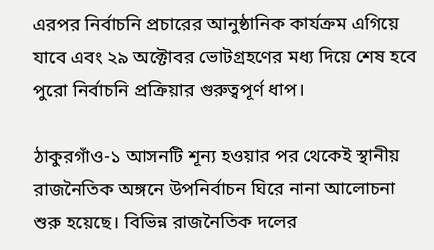এরপর নির্বাচনি প্রচারের আনুষ্ঠানিক কার্যক্রম এগিয়ে যাবে এবং ২৯ অক্টোবর ভোটগ্রহণের মধ্য দিয়ে শেষ হবে পুরো নির্বাচনি প্রক্রিয়ার গুরুত্বপূর্ণ ধাপ।

ঠাকুরগাঁও-১ আসনটি শূন্য হওয়ার পর থেকেই স্থানীয় রাজনৈতিক অঙ্গনে উপনির্বাচন ঘিরে নানা আলোচনা শুরু হয়েছে। বিভিন্ন রাজনৈতিক দলের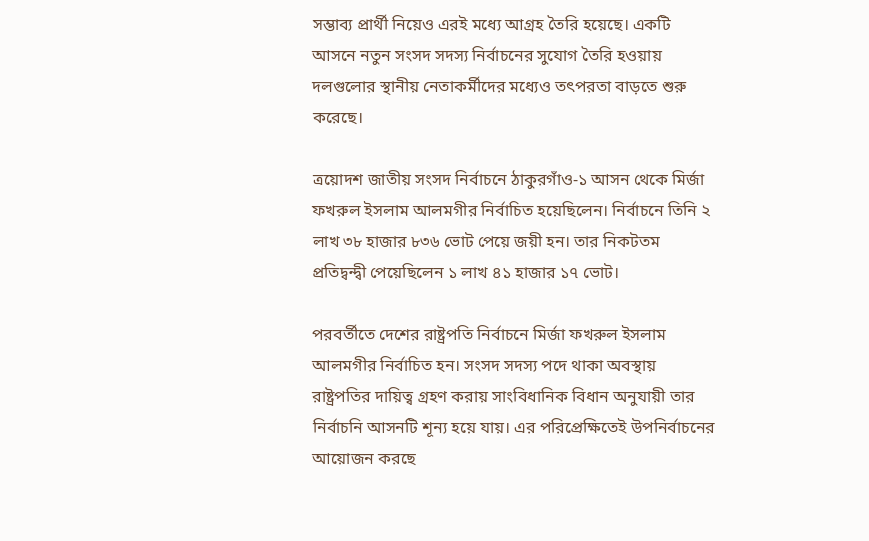সম্ভাব্য প্রার্থী নিয়েও এরই মধ্যে আগ্রহ তৈরি হয়েছে। একটি আসনে নতুন সংসদ সদস্য নির্বাচনের সুযোগ তৈরি হওয়ায় দলগুলোর স্থানীয় নেতাকর্মীদের মধ্যেও তৎপরতা বাড়তে শুরু করেছে।

ত্রয়োদশ জাতীয় সংসদ নির্বাচনে ঠাকুরগাঁও-১ আসন থেকে মির্জা ফখরুল ইসলাম আলমগীর নির্বাচিত হয়েছিলেন। নির্বাচনে তিনি ২ লাখ ৩৮ হাজার ৮৩৬ ভোট পেয়ে জয়ী হন। তার নিকটতম প্রতিদ্বন্দ্বী পেয়েছিলেন ১ লাখ ৪১ হাজার ১৭ ভোট।

পরবর্তীতে দেশের রাষ্ট্রপতি নির্বাচনে মির্জা ফখরুল ইসলাম আলমগীর নির্বাচিত হন। সংসদ সদস্য পদে থাকা অবস্থায় রাষ্ট্রপতির দায়িত্ব গ্রহণ করায় সাংবিধানিক বিধান অনুযায়ী তার নির্বাচনি আসনটি শূন্য হয়ে যায়। এর পরিপ্রেক্ষিতেই উপনির্বাচনের আয়োজন করছে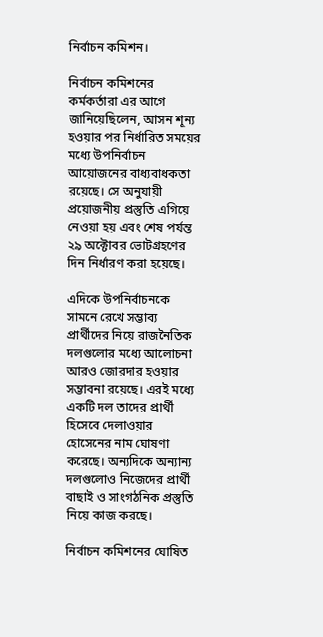নির্বাচন কমিশন।

নির্বাচন কমিশনের কর্মকর্তারা এর আগে জানিয়েছিলেন, আসন শূন্য হওয়ার পর নির্ধারিত সময়ের মধ্যে উপনির্বাচন আয়োজনের বাধ্যবাধকতা রয়েছে। সে অনুযায়ী প্রয়োজনীয় প্রস্তুতি এগিয়ে নেওয়া হয় এবং শেষ পর্যন্ত ২৯ অক্টোবর ভোটগ্রহণের দিন নির্ধারণ করা হয়েছে।

এদিকে উপনির্বাচনকে সামনে রেখে সম্ভাব্য প্রার্থীদের নিয়ে রাজনৈতিক দলগুলোর মধ্যে আলোচনা আরও জোরদার হওয়ার সম্ভাবনা রয়েছে। এরই মধ্যে একটি দল তাদের প্রার্থী হিসেবে দেলাওয়ার হোসেনের নাম ঘোষণা করেছে। অন্যদিকে অন্যান্য দলগুলোও নিজেদের প্রার্থী বাছাই ও সাংগঠনিক প্রস্তুতি নিয়ে কাজ করছে।

নির্বাচন কমিশনের ঘোষিত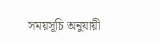সময়সূচি অনুযায়ী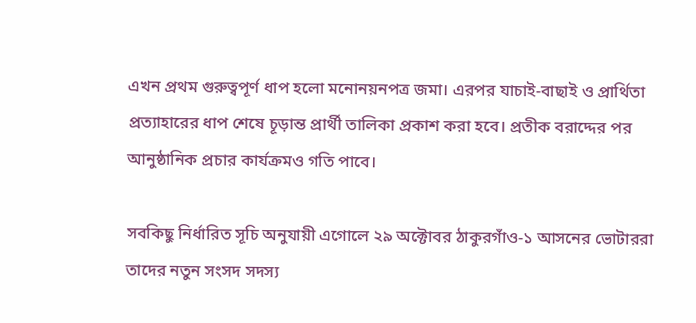এখন প্রথম গুরুত্বপূর্ণ ধাপ হলো মনোনয়নপত্র জমা। এরপর যাচাই-বাছাই ও প্রার্থিতা প্রত্যাহারের ধাপ শেষে চূড়ান্ত প্রার্থী তালিকা প্রকাশ করা হবে। প্রতীক বরাদ্দের পর আনুষ্ঠানিক প্রচার কার্যক্রমও গতি পাবে।

সবকিছু নির্ধারিত সূচি অনুযায়ী এগোলে ২৯ অক্টোবর ঠাকুরগাঁও-১ আসনের ভোটাররা তাদের নতুন সংসদ সদস্য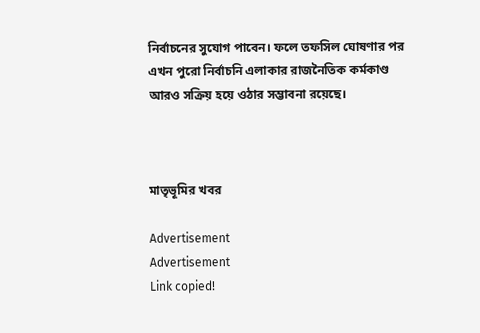নির্বাচনের সুযোগ পাবেন। ফলে তফসিল ঘোষণার পর এখন পুরো নির্বাচনি এলাকার রাজনৈতিক কর্মকাণ্ড আরও সক্রিয় হয়ে ওঠার সম্ভাবনা রয়েছে।



মাতৃভূমির খবর

Advertisement
Advertisement
Link copied!